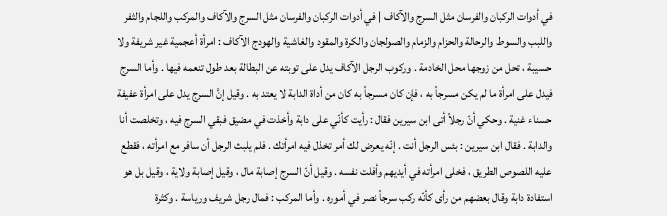في أدوات الركبان والفرسان مثل السرج والآكاف | في أدوات الركبان والفرسان مثل السرج والآكاف والمركب واللجام والثفر واللبب والسوط والرحالة والحزام والزمام والصولجان والكرة والمقود والغاشية والهودج الآكاف : امرأة أعجمية غير شريفة ولا حسيبة ، تحل من زوجها محل الخادمة . وركوب الرجل الآكاف يدل على توبته عن البطالة بعد طول تنعمه فيها . وأما السرج فيدل على امرأة ما لم يكن مسرجاً به ، فإن كان مسرجاً به كان من أداة الدابة لا يعتد به . وقيل إنَّ السرج يدل على امرأة عفيفة حسناء غنية . وحكي أنّ رجلاً أتى ابن سيرين فقال : رأيت كأنّي على دابة وأخذت في مضيق فبقي السرج فيه ، وتخلصت أنا والدابة . فقال ابن سيرين : بئس الرجل أنت . إنّه يعرض لك أمر تخذل فيه امرأتك . فلم يلبث الرجل أن سافر مع امرأته ، فقطع عليه اللصوص الطريق ، فخلى امرأته في أيديهم وأفلت نفسه . وقيل أنّ السرج إصابة مال ، وقيل إصابة ولاية ، وقيل بل هو استفادة دابة وقال بعضهم من رأى كأنّه ركب سرجاً نصر في أموره . وأما المركب : فمال رجل شريف ورياسة . وكثرة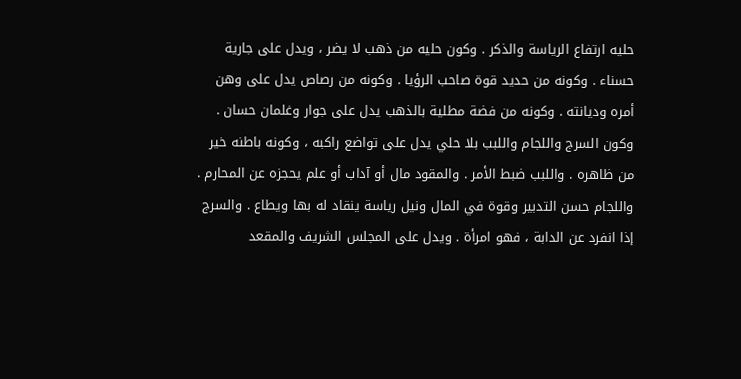حليه ارتفاع الرياسة والذكر . وكون حليه من ذهب لا يضر ، ويدل على جارية حسناء . وكونه من حديد قوة صاحب الرؤيا . وكونه من رصاص يدل على وهن أمره وديانته . وكونه من فضة مطلية بالذهب يدل على جوار وغلمان حسان . وكون السرج واللجام واللبب بلا حلي يدل على تواضع راكبه ، وكونه باطنه خير من ظاهره . واللبب ضبط الأمر . والمقود مال أو آداب أو علم يحجزه عن المحارم . واللجام حسن التدبير وقوة في المال ونيل رياسة ينقاد له بها ويطاع . والسرج إذا انفرد عن الدابة ، فهو امرأة . ويدل على المجلس الشريف والمقعد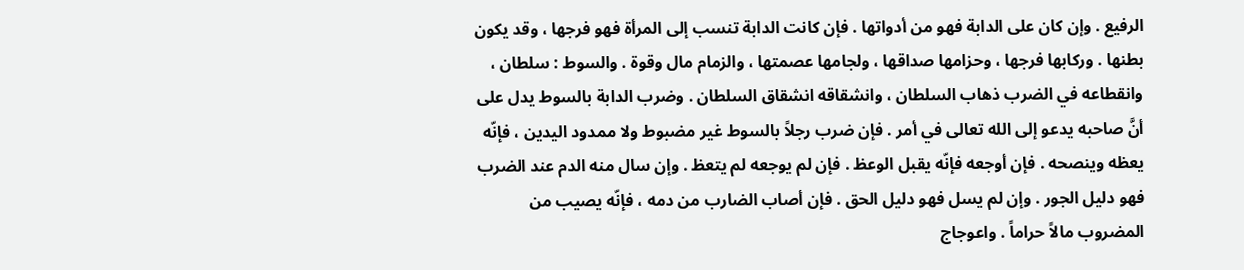الرفيع . وإن كان على الدابة فهو من أدواتها . فإن كانت الدابة تنسب إلى المرأة فهو فرجها ، وقد يكون بطنها . وركابها فرجها ، وحزامها صداقها ، ولجامها عصمتها ، والزمام مال وقوة . والسوط : سلطان ، وانقطاعه في الضرب ذهاب السلطان ، وانشقاقه انشقاق السلطان . وضرب الدابة بالسوط يدل على أنَّ صاحبه يدعو إلى الله تعالى في أمر . فإن ضرب رجلاً بالسوط غير مضبوط ولا ممدود اليدين ، فإنّه يعظه وينصحه . فإن أوجعه فإنّه يقبل الوعظ . فإن لم يوجعه لم يتعظ . وإن سال منه الدم عند الضرب فهو دليل الجور . وإن لم يسل فهو دليل الحق . فإن أصاب الضارب من دمه ، فإنّه يصيب من المضروب مالاً حراماً . واعوجاج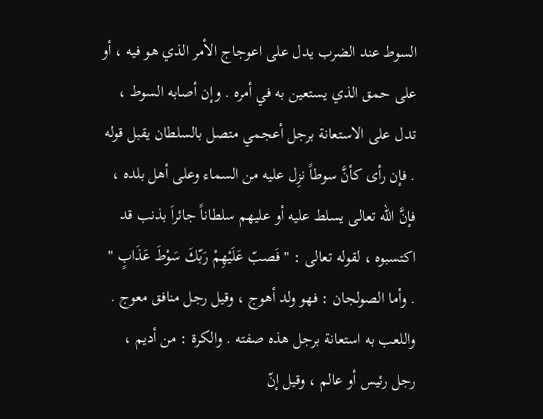السوط عند الضرب يدل على اعوجاج الأمر الذي هو فيه ، أو على حمق الذي يستعين به في أمره . وإن أصابه السوط ، تدل على الاستعانة برجل أعجمي متصل بالسلطان يقبل قوله . فإن رأى كأنَّ سوطاً نزِل عليه من السماء وعلى أهل بلده ، فإنَّ الله تعالى يسلط عليه أو عليهم سلطاناً جائراَ بذنب قد اكتسبوه ، لقوله تعالى : " فَصبّ عَلَيْهِمْ رَبّكَ سَوْطَ عَذَابٍ " . وأما الصولجان : فهو ولد أهوج ، وقيل رجل منافق معوج . واللعب به استعانة برجل هذه صفته . والكرة : من أديم ، رجل رئيس أو عالم ، وقيل إنّ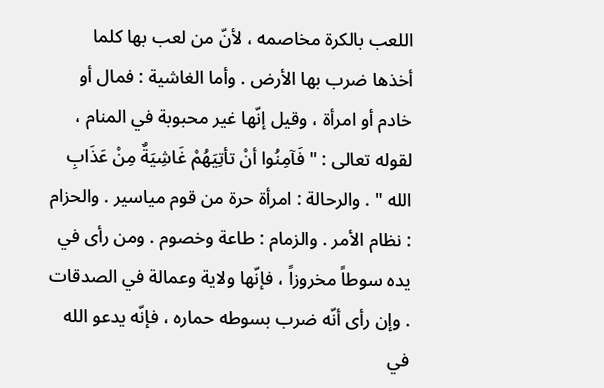اللعب بالكرة مخاصمه ، لأنّ من لعب بها كلما أخذها ضرب بها الأرض . وأما الغاشية : فمال أو خادم أو امرأة ، وقيل إنّها غير محبوبة في المنام ، لقوله تعالى : " فَآمِنُوا أنْ تأتِيَهُمْ غَاشِيَةٌ مِنْ عَذَابِ الله " . والرحالة : امرأة حرة من قوم مياسير . والحزام : نظام الأمر . والزمام : طاعة وخصوم . ومن رأى في يده سوطاً مخروزاً ، فإنّها ولاية وعمالة في الصدقات . وإن رأى أنّه ضرب بسوطه حماره ، فإنّه يدعو الله في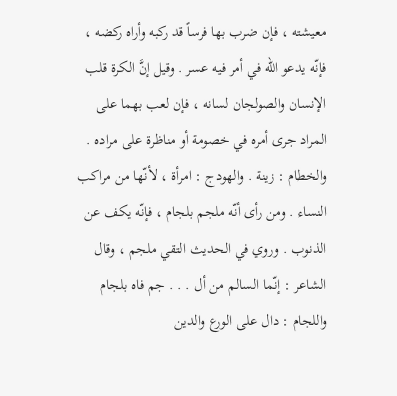معيشته ، فإن ضرب بها فرساً قد ركبه وأراه ركضه ، فإنّه يدعو الله في أمر فيه عسر . وقيل إنَّ الكرة قلب الإنسان والصولجان لسانه ، فإن لعب بهما على المراد جرى أمره في خصومة أو مناظرة على مراده . والخطام : زينة . والهودج : امرأة ، لأنّها من مراكب النساء . ومن رأى أنّه ملجم بلجام ، فإنّه يكف عن الذنوب . وروي في الحديث التقي ملجم ، وقال الشاعر : إنّما السالم من أل . . . جم فاه بلجام واللجام : دال على الورع والدين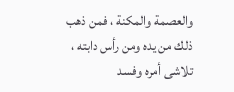والعصمة والمكنة ، فمن ذهب ذلك من يده ومن رأس دابته ، تلاشى أمره وفسد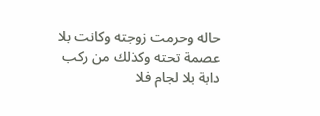حاله وحرمت زوجته وكانت بلا عصمة تحته وكذلك من ركب دابة بلا لجام فلا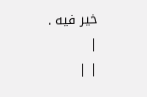خير فيه .
|
| |